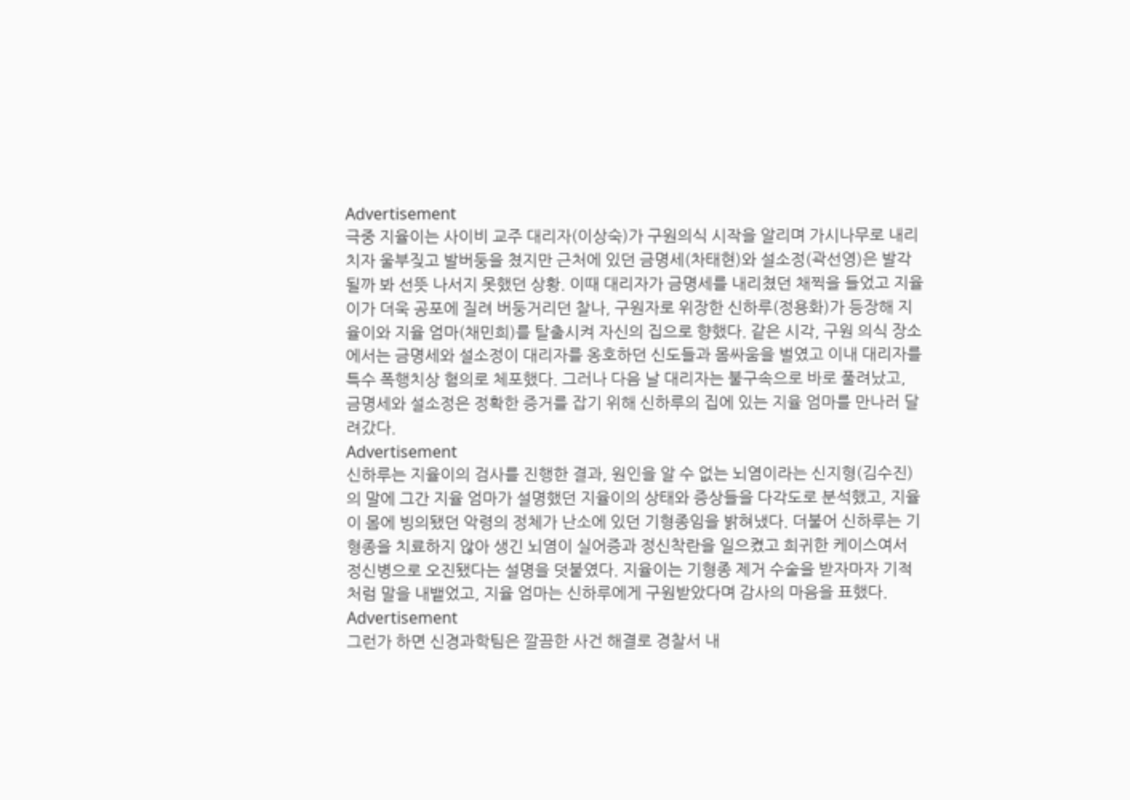Advertisement
극중 지율이는 사이비 교주 대리자(이상숙)가 구원의식 시작을 알리며 가시나무로 내리치자 울부짖고 발버둥을 쳤지만 근처에 있던 금명세(차태현)와 설소정(곽선영)은 발각될까 봐 선뜻 나서지 못했던 상황. 이때 대리자가 금명세를 내리쳤던 채찍을 들었고 지율이가 더욱 공포에 질려 버둥거리던 찰나, 구원자로 위장한 신하루(정용화)가 등장해 지율이와 지율 엄마(채민희)를 탈출시켜 자신의 집으로 향했다. 같은 시각, 구원 의식 장소에서는 금명세와 설소정이 대리자를 옹호하던 신도들과 몸싸움을 벌였고 이내 대리자를 특수 폭행치상 혐의로 체포했다. 그러나 다음 날 대리자는 불구속으로 바로 풀려났고, 금명세와 설소정은 정확한 증거를 잡기 위해 신하루의 집에 있는 지율 엄마를 만나러 달려갔다.
Advertisement
신하루는 지율이의 검사를 진행한 결과, 원인을 알 수 없는 뇌염이라는 신지형(김수진)의 말에 그간 지율 엄마가 설명했던 지율이의 상태와 증상들을 다각도로 분석했고, 지율이 몸에 빙의됐던 악령의 정체가 난소에 있던 기형종임을 밝혀냈다. 더불어 신하루는 기형종을 치료하지 않아 생긴 뇌염이 실어증과 정신착란을 일으켰고 희귀한 케이스여서 정신병으로 오진됐다는 설명을 덧붙였다. 지율이는 기형종 제거 수술을 받자마자 기적처럼 말을 내뱉었고, 지율 엄마는 신하루에게 구원받았다며 감사의 마음을 표했다.
Advertisement
그런가 하면 신경과학팀은 깔끔한 사건 해결로 경찰서 내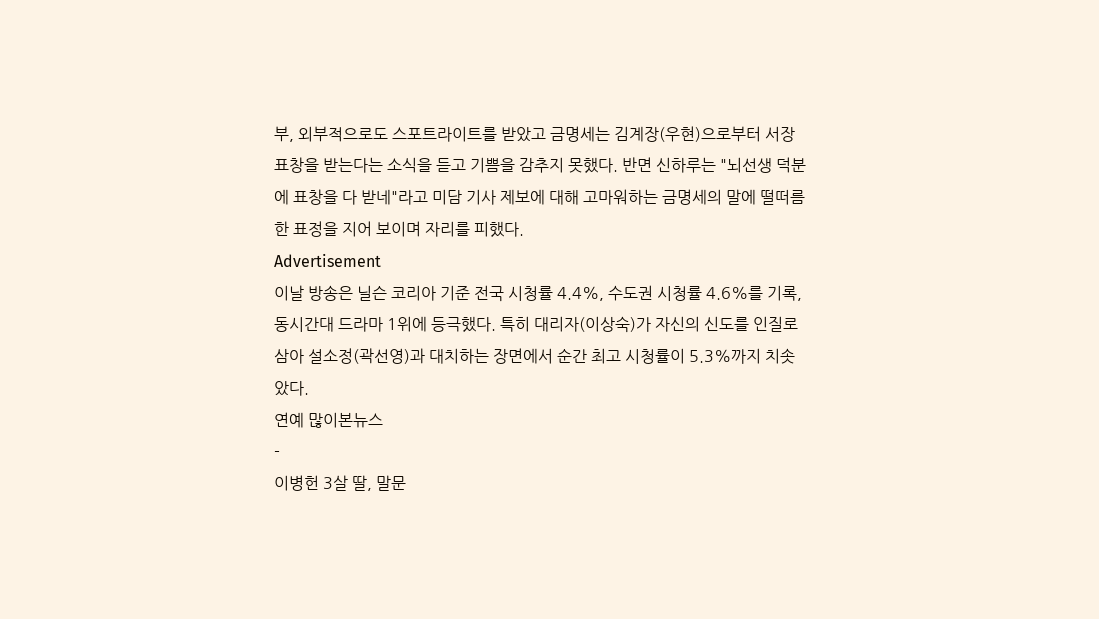부, 외부적으로도 스포트라이트를 받았고 금명세는 김계장(우현)으로부터 서장 표창을 받는다는 소식을 듣고 기쁨을 감추지 못했다. 반면 신하루는 "뇌선생 덕분에 표창을 다 받네"라고 미담 기사 제보에 대해 고마워하는 금명세의 말에 떨떠름한 표정을 지어 보이며 자리를 피했다.
Advertisement
이날 방송은 닐슨 코리아 기준 전국 시청률 4.4%, 수도권 시청률 4.6%를 기록, 동시간대 드라마 1위에 등극했다. 특히 대리자(이상숙)가 자신의 신도를 인질로 삼아 설소정(곽선영)과 대치하는 장면에서 순간 최고 시청률이 5.3%까지 치솟았다.
연예 많이본뉴스
-
이병헌 3살 딸, 말문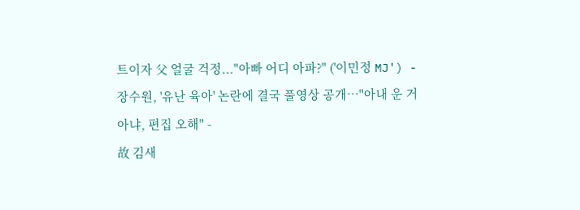트이자 父 얼굴 걱정..."아빠 어디 아파?" ('이민정 MJ') -
장수원, '유난 육아' 논란에 결국 풀영상 공개…"아내 운 거 아냐, 편집 오해" -
故 김새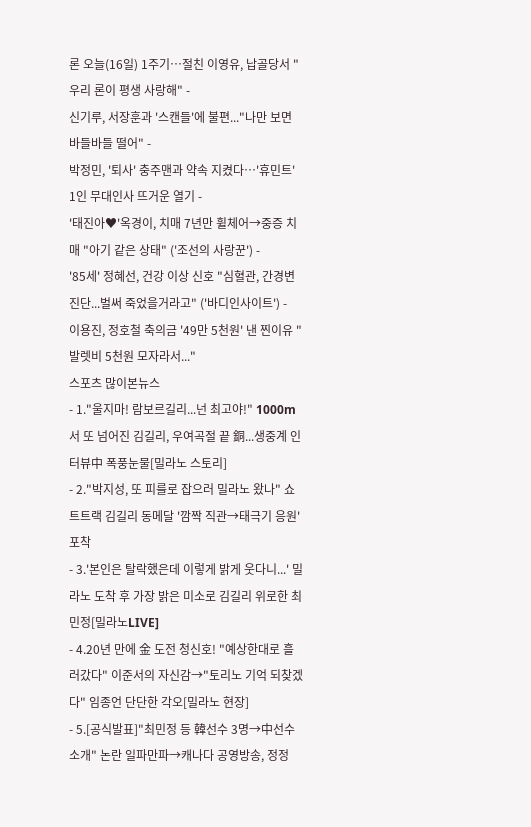론 오늘(16일) 1주기…절친 이영유, 납골당서 "우리 론이 평생 사랑해" -
신기루, 서장훈과 '스캔들'에 불편..."나만 보면 바들바들 떨어" -
박정민, '퇴사' 충주맨과 약속 지켰다…'휴민트' 1인 무대인사 뜨거운 열기 -
'태진아♥'옥경이, 치매 7년만 휠체어→중증 치매 "아기 같은 상태" ('조선의 사랑꾼') -
'85세' 정혜선, 건강 이상 신호 "심혈관, 간경변 진단...벌써 죽었을거라고" ('바디인사이트') -
이용진, 정호철 축의금 '49만 5천원' 낸 찐이유 "발렛비 5천원 모자라서..."
스포츠 많이본뉴스
- 1."울지마! 람보르길리...넌 최고야!" 1000m서 또 넘어진 김길리, 우여곡절 끝 銅...생중계 인터뷰中 폭풍눈물[밀라노 스토리]
- 2."박지성, 또 피를로 잡으러 밀라노 왔나" 쇼트트랙 김길리 동메달 '깜짝 직관→태극기 응원' 포착
- 3.'본인은 탈락했은데 이렇게 밝게 웃다니...' 밀라노 도착 후 가장 밝은 미소로 김길리 위로한 최민정[밀라노LIVE]
- 4.20년 만에 金 도전 청신호! "예상한대로 흘러갔다" 이준서의 자신감→"토리노 기억 되찾겠다" 임종언 단단한 각오[밀라노 현장]
- 5.[공식발표]"최민정 등 韓선수 3명→中선수 소개" 논란 일파만파→캐나다 공영방송, 정정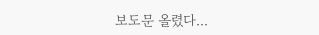보도문 올렸다...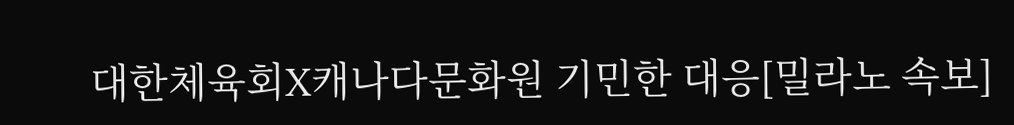대한체육회X캐나다문화원 기민한 대응[밀라노 속보]